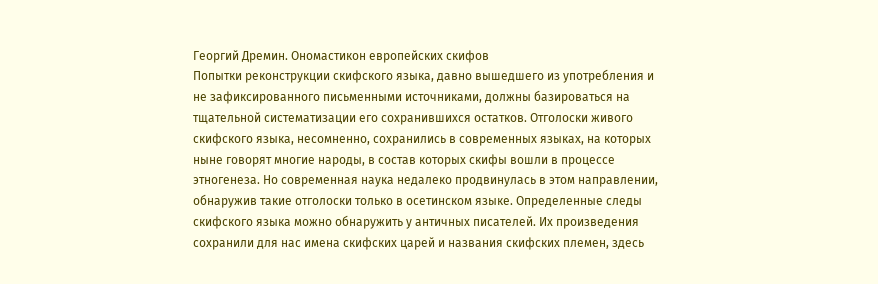Георгий Дремин. Ономастикон европейских скифов
Попытки реконструкции скифского языка, давно вышедшего из употребления и не зафиксированного письменными источниками, должны базироваться на тщательной систематизации его сохранившихся остатков. Отголоски живого скифского языка, несомненно, сохранились в современных языках, на которых ныне говорят многие народы, в состав которых скифы вошли в процессе этногенеза. Но современная наука недалеко продвинулась в этом направлении, обнаружив такие отголоски только в осетинском языке. Определенные следы скифского языка можно обнаружить у античных писателей. Их произведения сохранили для нас имена скифских царей и названия скифских племен, здесь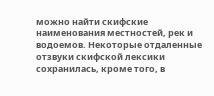можно найти скифские наименования местностей, рек и водоемов. Некоторые отдаленные отзвуки скифской лексики сохранилась, кроме того, в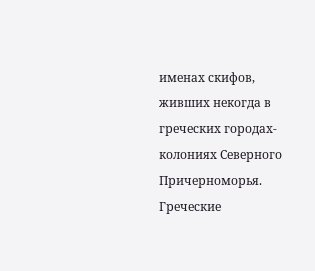именах скифов, живших некогда в греческих городах-колониях Северного Причерноморья. Греческие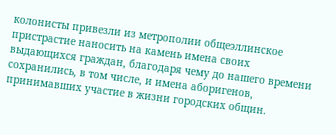колонисты привезли из метрополии общеэллинское пристрастие наносить на камень имена своих выдающихся граждан, благодаря чему до нашего времени сохранились, в том числе, и имена аборигенов, принимавших участие в жизни городских общин.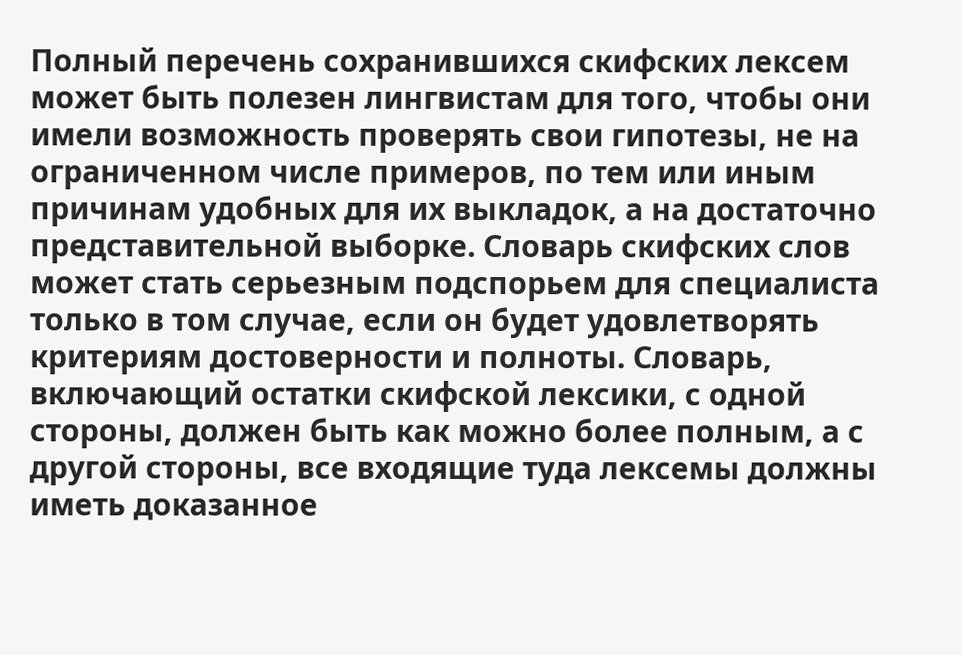Полный перечень сохранившихся скифских лексем может быть полезен лингвистам для того, чтобы они имели возможность проверять свои гипотезы, не на ограниченном числе примеров, по тем или иным причинам удобных для их выкладок, а на достаточно представительной выборке. Словарь скифских слов может стать серьезным подспорьем для специалиста только в том случае, если он будет удовлетворять критериям достоверности и полноты. Словарь, включающий остатки скифской лексики, с одной стороны, должен быть как можно более полным, а с другой стороны, все входящие туда лексемы должны иметь доказанное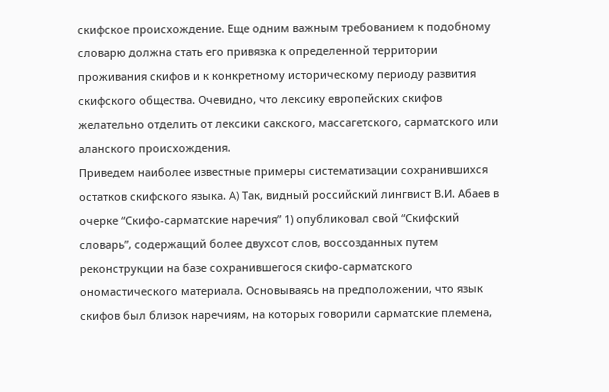скифское происхождение. Еще одним важным требованием к подобному словарю должна стать его привязка к определенной территории проживания скифов и к конкретному историческому периоду развития скифского общества. Очевидно, что лексику европейских скифов желательно отделить от лексики сакского, массагетского, сарматского или аланского происхождения.
Приведем наиболее известные примеры систематизации сохранившихся остатков скифского языка. A) Так, видный российский лингвист В.И. Абаев в очерке “Скифо-сарматские наречия” 1) опубликовал свой “Скифский словарь”, содержащий более двухсот слов, воссозданных путем реконструкции на базе сохранившегося скифо-сарматского ономастического материала. Основываясь на предположении, что язык скифов был близок наречиям, на которых говорили сарматские племена,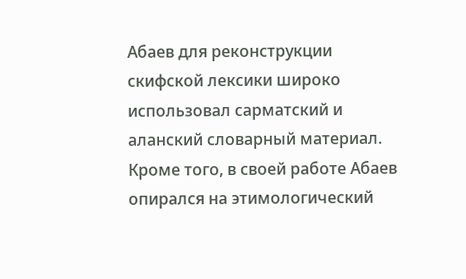Абаев для реконструкции скифской лексики широко использовал сарматский и аланский словарный материал. Кроме того, в своей работе Абаев опирался на этимологический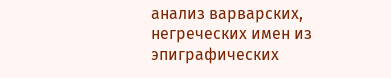анализ варварских, негреческих имен из эпиграфических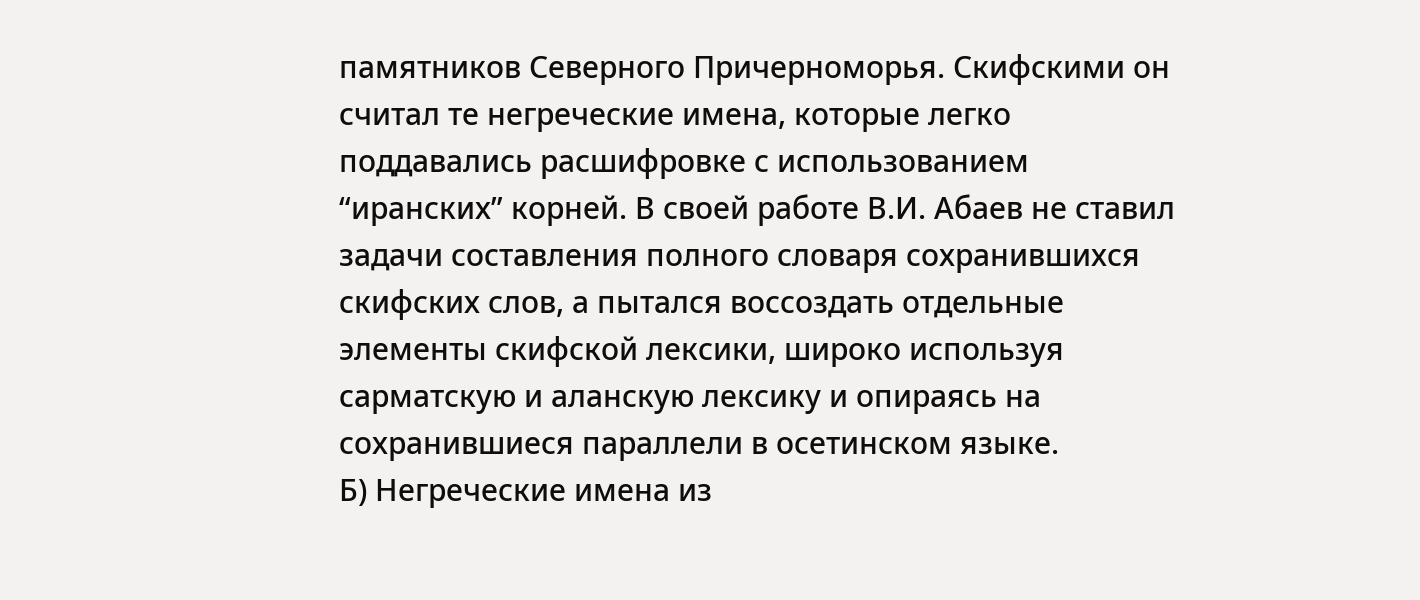памятников Северного Причерноморья. Скифскими он считал те негреческие имена, которые легко поддавались расшифровке с использованием “иранских” корней. В своей работе В.И. Абаев не ставил задачи составления полного словаря сохранившихся скифских слов, а пытался воссоздать отдельные элементы скифской лексики, широко используя сарматскую и аланскую лексику и опираясь на сохранившиеся параллели в осетинском языке.
Б) Негреческие имена из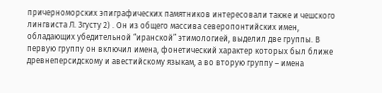причерноморских эпиграфических памятников интересовали также и чешского лингвиста Л. Згусту 2) . Он из общего массива северопонтийских имен, обладающих убедительной “иранской” этимологией, выделил две группы. В первую группу он включил имена, фонетический характер которых был ближе древнеперсидскому и авестийскому языкам, а во вторую группу – имена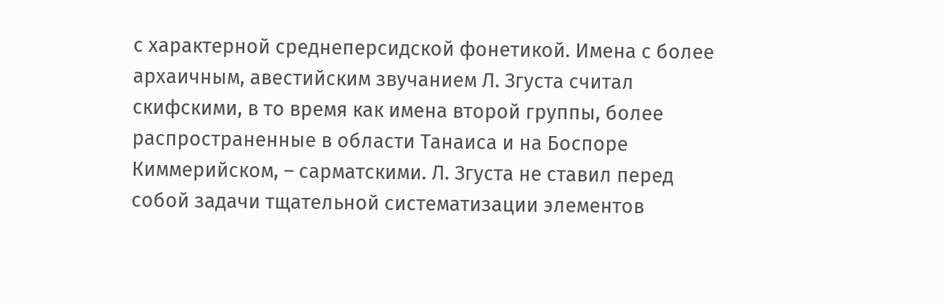с характерной среднеперсидской фонетикой. Имена с более архаичным, авестийским звучанием Л. Згуста считал скифскими, в то время как имена второй группы, более распространенные в области Танаиса и на Боспоре Киммерийском, – сарматскими. Л. Згуста не ставил перед собой задачи тщательной систематизации элементов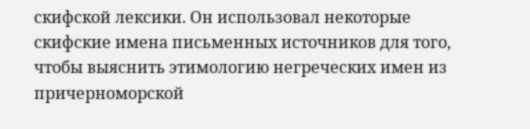скифской лексики. Он использовал некоторые скифские имена письменных источников для того, чтобы выяснить этимологию негреческих имен из причерноморской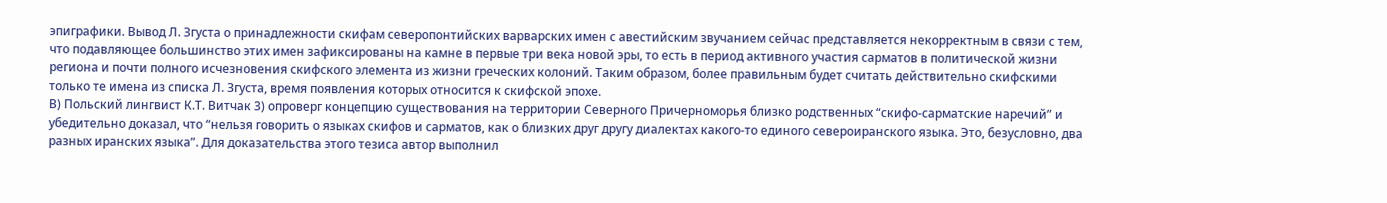эпиграфики. Вывод Л. Згуста о принадлежности скифам северопонтийских варварских имен с авестийским звучанием сейчас представляется некорректным в связи с тем, что подавляющее большинство этих имен зафиксированы на камне в первые три века новой эры, то есть в период активного участия сарматов в политической жизни региона и почти полного исчезновения скифского элемента из жизни греческих колоний. Таким образом, более правильным будет считать действительно скифскими только те имена из списка Л. Згуста, время появления которых относится к скифской эпохе.
В) Польский лингвист К.Т. Витчак 3) опроверг концепцию существования на территории Северного Причерноморья близко родственных “скифо-сарматские наречий” и убедительно доказал, что “нельзя говорить о языках скифов и сарматов, как о близких друг другу диалектах какого-то единого североиранского языка. Это, безусловно, два разных иранских языка”. Для доказательства этого тезиса автор выполнил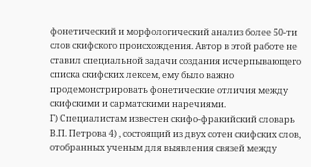фонетический и морфологический анализ более 50-ти слов скифского происхождения. Автор в этой работе не ставил специальной задачи создания исчерпывающего списка скифских лексем, ему было важно продемонстрировать фонетические отличия между скифскими и сарматскими наречиями.
Г) Специалистам известен скифо-фракийский словарь В.П. Петрова 4) , состоящий из двух сотен скифских слов, отобранных ученым для выявления связей между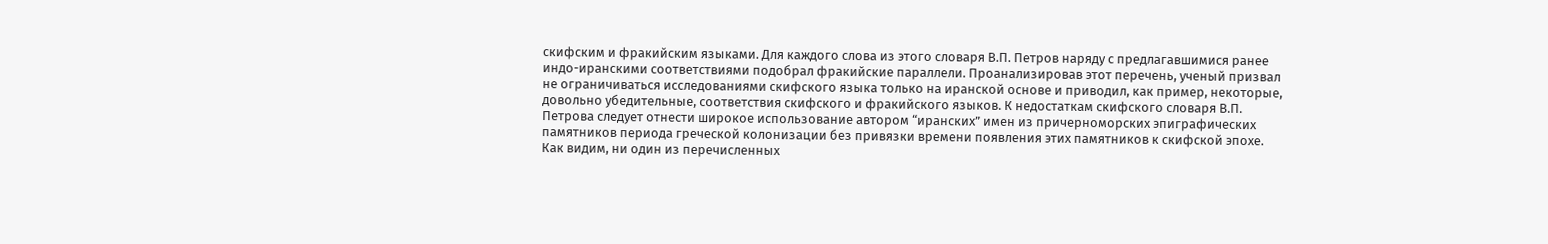скифским и фракийским языками. Для каждого слова из этого словаря В.П. Петров наряду с предлагавшимися ранее индо-иранскими соответствиями подобрал фракийские параллели. Проанализировав этот перечень, ученый призвал не ограничиваться исследованиями скифского языка только на иранской основе и приводил, как пример, некоторые, довольно убедительные, соответствия скифского и фракийского языков. К недостаткам скифского словаря В.П. Петрова следует отнести широкое использование автором “иранских” имен из причерноморских эпиграфических памятников периода греческой колонизации без привязки времени появления этих памятников к скифской эпохе.
Как видим, ни один из перечисленных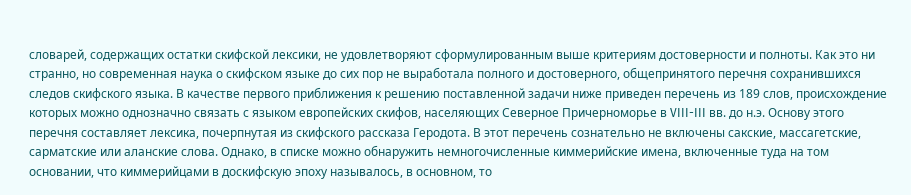словарей, содержащих остатки скифской лексики, не удовлетворяют сформулированным выше критериям достоверности и полноты. Как это ни странно, но современная наука о скифском языке до сих пор не выработала полного и достоверного, общепринятого перечня сохранившихся следов скифского языка. В качестве первого приближения к решению поставленной задачи ниже приведен перечень из 189 слов, происхождение которых можно однозначно связать с языком европейских скифов, населяющих Северное Причерноморье в VIII-III вв. до н.э. Основу этого перечня составляет лексика, почерпнутая из скифского рассказа Геродота. В этот перечень сознательно не включены сакские, массагетские, сарматские или аланские слова. Однако, в списке можно обнаружить немногочисленные киммерийские имена, включенные туда на том основании, что киммерийцами в доскифскую эпоху называлось, в основном, то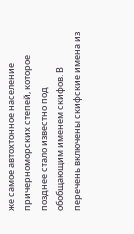же самое автохтонное население причерноморских степей, которое позднее стало известно под обобщающим именем скифов. В перечень включены скифские имена из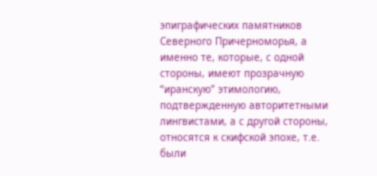эпиграфических памятников Северного Причерноморья, а именно те, которые, с одной стороны, имеют прозрачную “иранскую” этимологию, подтвержденную авторитетными лингвистами, а с другой стороны, относятся к скифской эпохе, т.е. были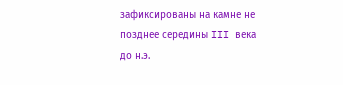зафиксированы на камне не позднее середины III века до н.э.